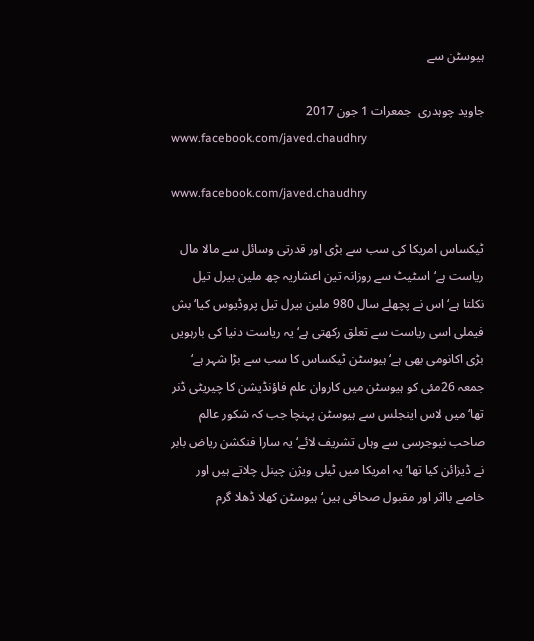ہیوسٹن سے

جاوید چوہدری  جمعرات 1 جون 2017
www.facebook.com/javed.chaudhry

www.facebook.com/javed.chaudhry

ٹیکساس امریکا کی سب سے بڑی اور قدرتی وسائل سے مالا مال ریاست ہے‘اسٹیٹ سے روزانہ تین اعشاریہ چھ ملین بیرل تیل نکلتا ہے‘ اس نے پچھلے سال 980 ملین بیرل تیل پروڈیوس کیا‘ بش فیملی اسی ریاست سے تعلق رکھتی ہے‘ یہ ریاست دنیا کی بارہویں بڑی اکانومی بھی ہے‘ہیوسٹن ٹیکساس کا سب سے بڑا شہر ہے‘ جمعہ 26مئی کو ہیوسٹن میں کاروان علم فاؤنڈیشن کا چیریٹی ڈنر تھا‘ میں لاس اینجلس سے ہیوسٹن پہنچا جب کہ شکور عالم صاحب نیوجرسی سے وہاں تشریف لائے‘ یہ سارا فنکشن ریاض بابر نے ڈیزائن کیا تھا‘ یہ امریکا میں ٹیلی ویژن چینل چلاتے ہیں اور خاصے بااثر اور مقبول صحافی ہیں‘ ہیوسٹن کھلا ڈھلا گرم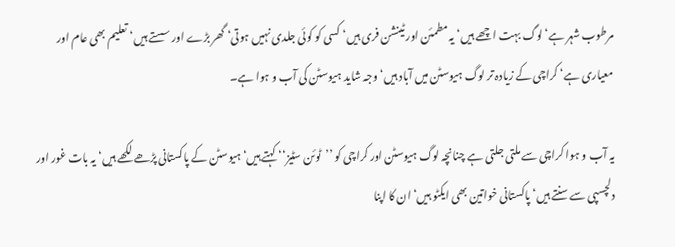مرطوب شہر ہے‘ لوگ بہت اچھے ہیں‘ یہ مطمئن اور ٹینشن فری ہیں‘ کسی کو کوئی جلدی نہیں ہوتی‘ گھر بڑے اور سستے ہیں‘ تعلیم بھی عام اور معیاری ہے‘ کراچی کے زیادہ تر لوگ ہیوسٹن میں آباد ہیں‘ وجہ شاید ہیوسٹن کی آب و ہوا ہے۔

یہ آب و ہوا کراچی سے ملتی جلتی ہے چنانچہ لوگ ہیوسٹن اور کراچی کو ’’ٹوئن سٹیز‘‘ کہتے ہیں‘ہیوسٹن کے پاکستانی پڑھے لکھے ہیں‘ یہ بات غور اور دلچسپی سے سنتے ہیں‘ پاکستانی خواتین بھی ایکٹو ہیں‘ ان کا اپنا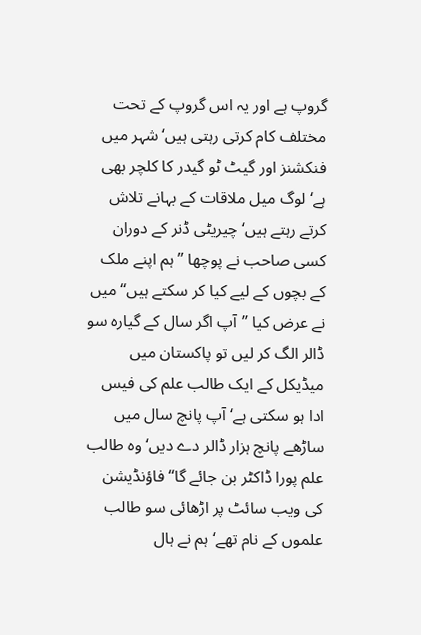گروپ ہے اور یہ اس گروپ کے تحت مختلف کام کرتی رہتی ہیں‘شہر میں فنکشنز اور گیٹ ٹو گیدر کا کلچر بھی ہے‘ لوگ میل ملاقات کے بہانے تلاش کرتے رہتے ہیں‘ چیریٹی ڈنر کے دوران کسی صاحب نے پوچھا ’’ہم اپنے ملک کے بچوں کے لیے کیا کر سکتے ہیں‘‘ میں نے عرض کیا ’’آپ اگر سال کے گیارہ سو ڈالر الگ کر لیں تو پاکستان میں میڈیکل کے ایک طالب علم کی فیس ادا ہو سکتی ہے‘ آپ پانچ سال میں ساڑھے پانچ ہزار ڈالر دے دیں‘ وہ طالب علم پورا ڈاکٹر بن جائے گا‘‘ فاؤنڈیشن کی ویب سائٹ پر اڑھائی سو طالب علموں کے نام تھے‘ ہم نے ہال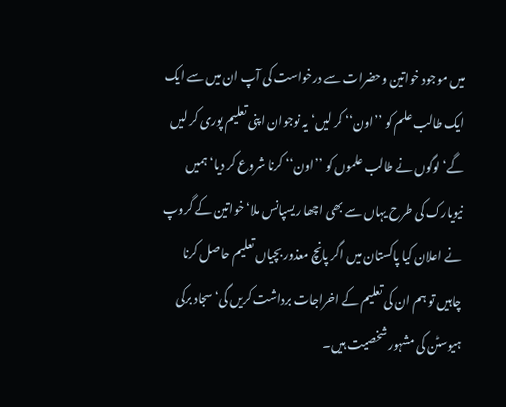میں موجود خواتین وحضرات سے درخواست کی آپ ان میں سے ایک ایک طالب علم کو ’’اون‘‘ کر لیں‘ یہ نوجوان اپنی تعلیم پوری کر لیں گے‘ لوگوں نے طالب علموں کو ’’اون‘‘ کرنا شروع کر دیا‘ ہمیں نیویارک کی طرح یہاں سے بھی اچھا ریسپانس ملا‘ خواتین کے گروپ نے اعلان کیا پاکستان میں اگر پانچ معذور بچیاں تعلیم حاصل کرنا چاہیں تو ہم ان کی تعلیم کے اخراجات برداشت کریں گی‘ سجاد برکی ہیوسٹن کی مشہور شخصیت ہیں۔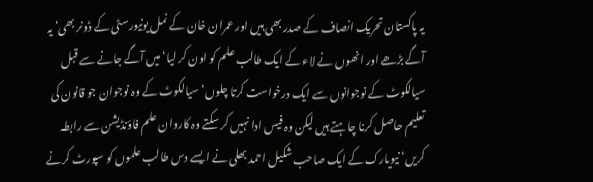یہ پاکستان تحریک انصاف کے صدر بھی ہیں اور عمران خان کے نمل یونیورسٹی کے ڈونر بھی‘ یہ آگے بڑھے اور انھوں نے لاء کے ایک طالب علم کو اون کر لیا‘ میں آگے جانے سے قبل سیالکوٹ کے نوجوانوں سے ایک درخواست کرتا چلوں‘ سیالکوٹ کے وہ نوجوان جو قانون کی تعلیم حاصل کرنا چاہتے ہیں لیکن وہ فیس ادا نہیں کر سکتے وہ کاروان علم فاؤنڈیشن سے رابطہ کریں‘ نیویارک کے ایک صاحب شکیل احمد بھلی نے ایسے دس طالب علموں کو سپورٹ کرنے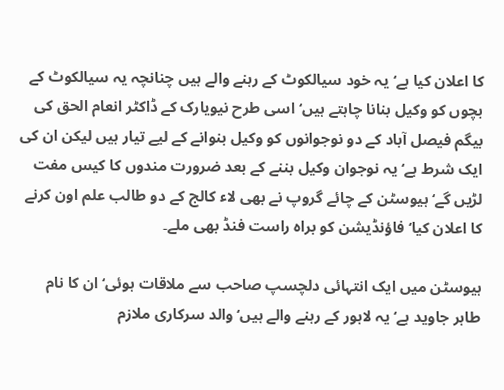کا اعلان کیا ہے‘ یہ خود سیالکوٹ کے رہنے والے ہیں چنانچہ یہ سیالکوٹ کے بچوں کو وکیل بنانا چاہتے ہیں‘ اسی طرح نیویارک کے ڈاکٹر انعام الحق کی بیگم فیصل آباد کے دو نوجوانوں کو وکیل بنوانے کے لیے تیار ہیں لیکن ان کی ایک شرط ہے‘ یہ نوجوان وکیل بننے کے بعد ضرورت مندوں کا کیس مفت لڑیں گے‘ ہیوسٹن کے چائے گروپ نے بھی لاء کالج کے دو طالب علم اون کرنے کا اعلان کیا‘ فاؤنڈیشن کو براہ راست فنڈ بھی ملے۔

ہیوسٹن میں ایک انتہائی دلچسپ صاحب سے ملاقات ہوئی‘ ان کا نام طاہر جاوید ہے‘ یہ لاہور کے رہنے والے ہیں‘ والد سرکاری ملازم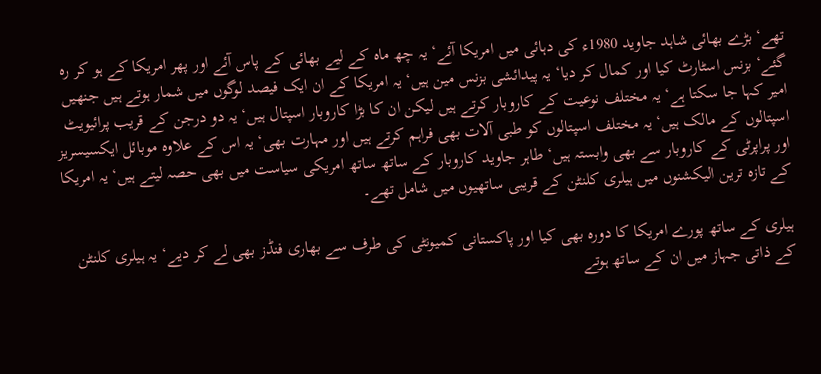تھے‘ بڑے بھائی شاہد جاوید 1980ء کی دہائی میں امریکا آئے‘ یہ چھ ماہ کے لیے بھائی کے پاس آئے اور پھر امریکا کے ہو کر رہ گئے‘ بزنس اسٹارٹ کیا اور کمال کر دیا‘ یہ پیدائشی بزنس مین ہیں‘ یہ امریکا کے ان ایک فیصد لوگوں میں شمار ہوتے ہیں جنھیں امیر کہا جا سکتا ہے‘ یہ مختلف نوعیت کے کاروبار کرتے ہیں لیکن ان کا بڑا کاروبار اسپتال ہیں‘ یہ دو درجن کے قریب پرائیویٹ اسپتالوں کے مالک ہیں‘ یہ مختلف اسپتالوں کو طبی آلات بھی فراہم کرتے ہیں اور مہارت بھی‘ یہ اس کے علاوہ موبائل ایکسیسریز اور پراپرٹی کے کاروبار سے بھی وابستہ ہیں‘ طاہر جاوید کاروبار کے ساتھ ساتھ امریکی سیاست میں بھی حصہ لیتے ہیں‘ یہ امریکا کے تازہ ترین الیکشنوں میں ہیلری کلنٹن کے قریبی ساتھیوں میں شامل تھے۔

ہیلری کے ساتھ پورے امریکا کا دورہ بھی کیا اور پاکستانی کمیونٹی کی طرف سے بھاری فنڈز بھی لے کر دیے‘ یہ ہیلری کلنٹن کے ذاتی جہاز میں ان کے ساتھ ہوتے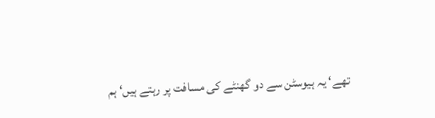تھے‘ یہ ہیوسٹن سے دو گھنٹے کی مسافت پر رہتے ہیں‘ ہم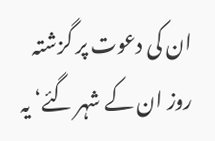ان کی دعوت پر گزشتہ روز ان کے شہر گئے‘ یہ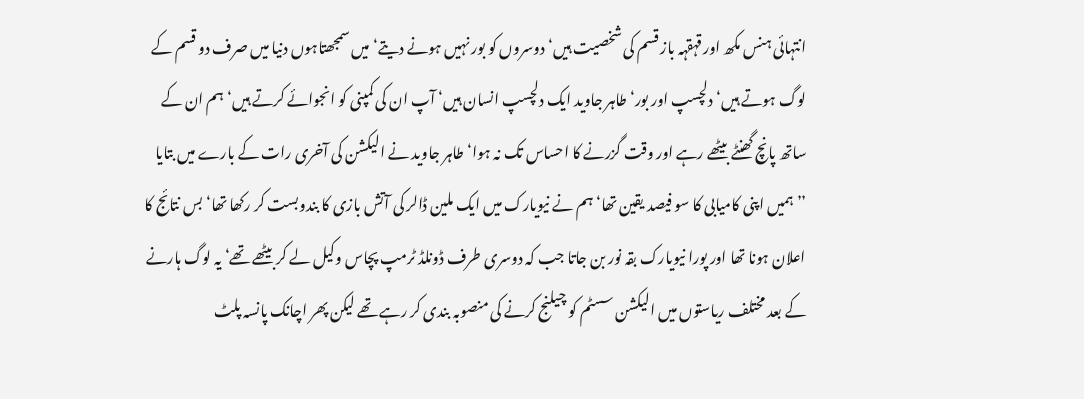انتہائی ہنس مکھ اور قہقہہ باز قسم کی شخصیت ہیں‘ دوسروں کو بور نہیں ہونے دیتے‘ میں سمجھتاہوں دنیا میں صرف دو قسم کے لوگ ہوتے ہیں‘ دلچسپ اور بور‘ طاہر جاوید ایک دلچسپ انسان ہیں‘ آپ ان کی کمپنی کو انجوائے کرتے ہیں‘ ہم ان کے ساتھ پانچ گھنٹے بیٹھے رہے اور وقت گزرنے کا احساس تک نہ ہوا‘ طاہر جاوید نے الیکشن کی آخری رات کے بارے میں بتایا ’’ہمیں اپنی کامیابی کا سو فیصد یقین تھا‘ ہم نے نیویارک میں ایک ملین ڈالر کی آتش بازی کا بندوبست کر رکھا تھا‘ بس نتائج کا اعلان ہونا تھا اور پورا نیویارک بقہ نور بن جاتا جب کہ دوسری طرف ڈونلڈ ٹرمپ پچاس وکیل لے کر بیٹھے تھے‘ یہ لوگ ہارنے کے بعد مختلف ریاستوں میں الیکشن سسٹم کو چیلنج کرنے کی منصوبہ بندی کر رہے تھے لیکن پھر اچانک پانسہ پلٹ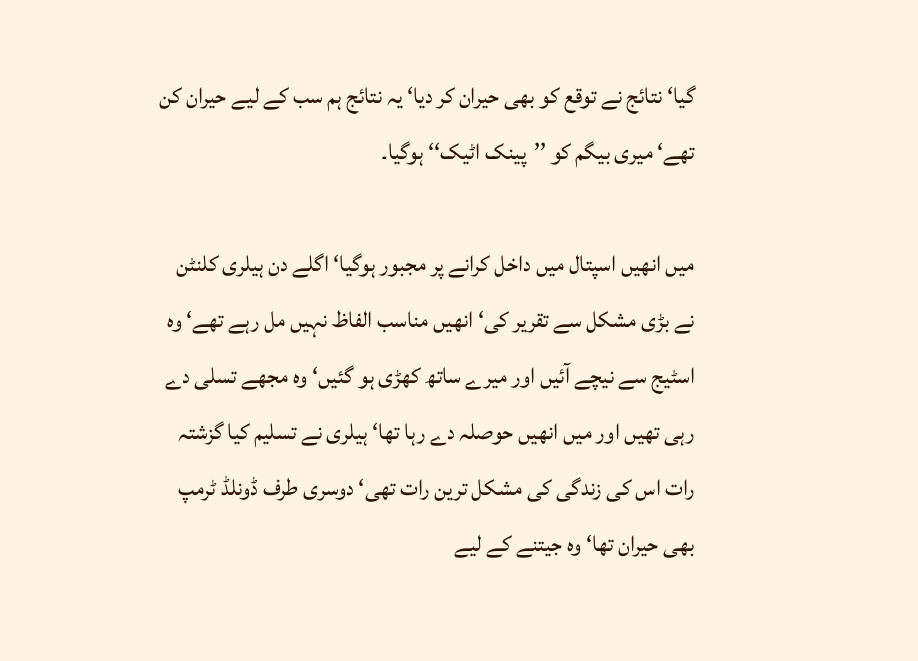گیا‘ نتائج نے توقع کو بھی حیران کر دیا‘ یہ نتائج ہم سب کے لیے حیران کن تھے‘ میری بیگم کو ’’پینک اٹیک‘‘ ہوگیا۔

میں انھیں اسپتال میں داخل کرانے پر مجبور ہوگیا‘ اگلے دن ہیلری کلنٹن نے بڑی مشکل سے تقریر کی‘ انھیں مناسب الفاظ نہیں مل رہے تھے‘ وہ اسٹیج سے نیچے آئیں اور میرے ساتھ کھڑی ہو گئیں‘ وہ مجھے تسلی دے رہی تھیں اور میں انھیں حوصلہ دے رہا تھا‘ ہیلری نے تسلیم کیا گزشتہ رات اس کی زندگی کی مشکل ترین رات تھی‘ دوسری طرف ڈونلڈ ٹرمپ بھی حیران تھا‘ وہ جیتنے کے لیے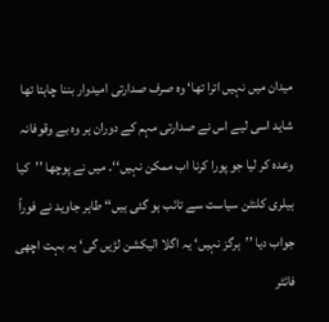میدان میں نہیں اترا تھا‘ وہ صرف صدارتی امیدوار بننا چاہتا تھا شاید اسی لیے اس نے صدارتی مہم کے دوران ہر وہ بے وقوفانہ وعدہ کر لیا جو پورا کرنا اب ممکن نہیں‘‘۔ میں نے پوچھا ’’کیا ہیلری کلنٹن سیاست سے تائب ہو گئی ہیں‘‘ طاہر جاوید نے فوراً جواب دیا ’’ہرگز نہیں‘ یہ اگلا الیکشن لڑیں گی‘ یہ بہت اچھی فائٹر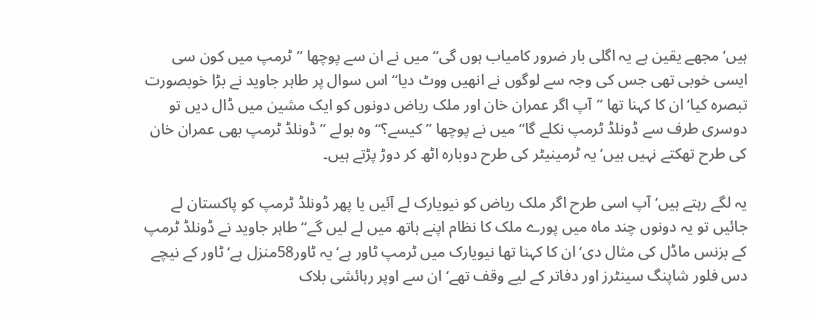ہیں‘ مجھے یقین ہے یہ اگلی بار ضرور کامیاب ہوں گی‘‘ میں نے ان سے پوچھا ’’ٹرمپ میں کون سی ایسی خوبی تھی جس کی وجہ سے لوگوں نے انھیں ووٹ دیا‘‘ اس سوال پر طاہر جاوید نے بڑا خوبصورت تبصرہ کیا‘ ان کا کہنا تھا ’’آپ اگر عمران خان اور ملک ریاض دونوں کو ایک مشین میں ڈال دیں تو دوسری طرف سے ڈونلڈ ٹرمپ نکلے گا‘‘ میں نے پوچھا ’’کیسے؟‘‘ وہ بولے ’’ڈونلڈ ٹرمپ بھی عمران خان کی طرح تھکتے نہیں ہیں‘ یہ ٹرمینیٹر کی طرح دوبارہ اٹھ کر دوڑ پڑتے ہیں۔

یہ لگے رہتے ہیں‘ آپ اسی طرح اگر ملک ریاض کو نیویارک لے آئیں یا پھر ڈونلڈ ٹرمپ کو پاکستان لے جائیں تو یہ دونوں چند ماہ میں پورے ملک کا نظام اپنے ہاتھ میں لے لیں گے‘‘ طاہر جاوید نے ڈونلڈ ٹرمپ کے بزنس ماڈل کی مثال دی‘ ان کا کہنا تھا نیویارک میں ٹرمپ ٹاور ہے‘ یہ ٹاور58منزل ہے‘ ٹاور کے نیچے دس فلور شاپنگ سینٹرز اور دفاتر کے لیے وقف تھے‘ ان سے اوپر رہائشی بلاک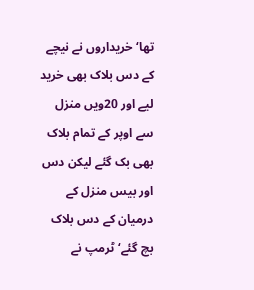تھا‘ خریداروں نے نیچے کے دس بلاک بھی خرید لیے اور 20ویں منزل سے اوپر کے تمام بلاک بھی بک گئے لیکن دس اور بیس منزل کے درمیان کے دس بلاک بچ گئے‘ ٹرمپ نے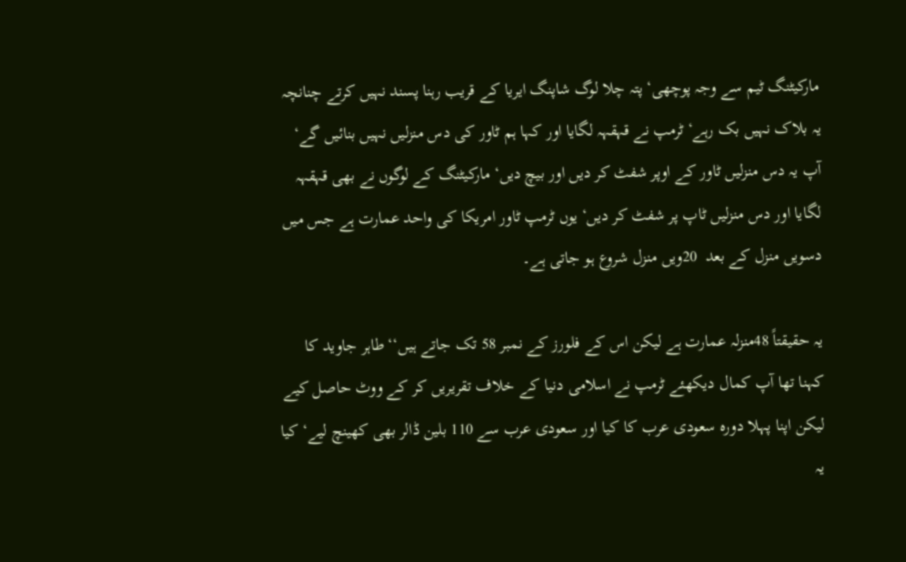مارکیٹنگ ٹیم سے وجہ پوچھی‘ پتہ چلا لوگ شاپنگ ایریا کے قریب رہنا پسند نہیں کرتے چنانچہ یہ بلاک نہیں بک رہے‘ ٹرمپ نے قہقہہ لگایا اور کہا ہم ٹاور کی دس منزلیں نہیں بنائیں گے‘ آپ یہ دس منزلیں ٹاور کے اوپر شفٹ کر دیں اور بیچ دیں‘ مارکیٹنگ کے لوگوں نے بھی قہقہہ لگایا اور دس منزلیں ٹاپ پر شفٹ کر دیں‘ یوں ٹرمپ ٹاور امریکا کی واحد عمارت ہے جس میں دسویں منزل کے بعد  20ویں منزل شروع ہو جاتی ہے۔

یہ حقیقتاً 48منزلہ عمارت ہے لیکن اس کے فلورز کے نمبر 58 تک جاتے ہیں‘‘ طاہر جاوید کا کہنا تھا آپ کمال دیکھئے ٹرمپ نے اسلامی دنیا کے خلاف تقریریں کر کے ووٹ حاصل کیے لیکن اپنا پہلا دورہ سعودی عرب کا کیا اور سعودی عرب سے 110 بلین ڈالر بھی کھینچ لیے‘ کیا یہ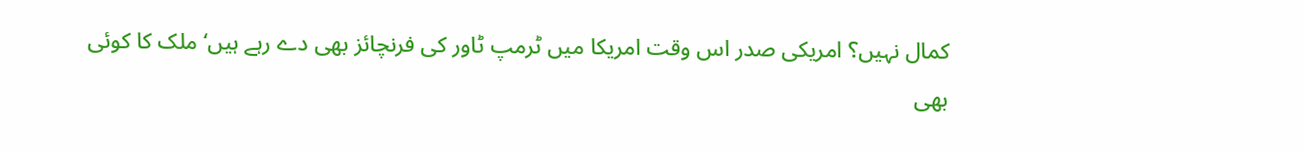کمال نہیں؟ امریکی صدر اس وقت امریکا میں ٹرمپ ٹاور کی فرنچائز بھی دے رہے ہیں‘ ملک کا کوئی بھی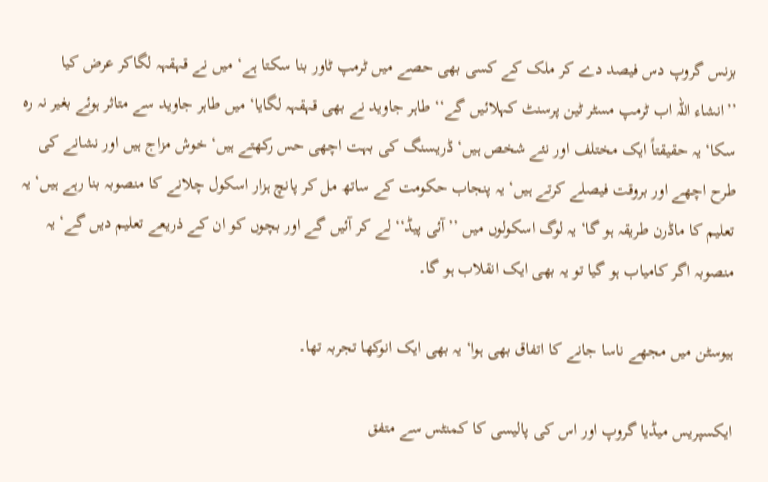بزنس گروپ دس فیصد دے کر ملک کے کسی بھی حصے میں ٹرمپ ٹاور بنا سکتا ہے‘ میں نے قہقہہ لگاکر عرض کیا ’’انشاء اللہ اب ٹرمپ مسٹر ٹین پرسنٹ کہلائیں گے‘‘ طاہر جاوید نے بھی قہقہہ لگایا‘ میں طاہر جاوید سے متاثر ہوئے بغیر نہ رہ سکا‘ یہ حقیقتاً ایک مختلف اور نئے شخص ہیں‘ ڈریسنگ کی بہت اچھی حس رکھتے ہیں‘ خوش مزاج ہیں اور نشانے کی طرح اچھے اور بروقت فیصلے کرتے ہیں‘ یہ پنجاب حکومت کے ساتھ مل کر پانچ ہزار اسکول چلانے کا منصوبہ بنا رہے ہیں‘ یہ تعلیم کا ماڈرن طریقہ ہو گا‘ یہ لوگ اسکولوں میں ’’آئی پیڈ‘‘ لے کر آئیں گے اور بچوں کو ان کے ذریعے تعلیم دیں گے‘ یہ منصوبہ اگر کامیاب ہو گیا تو یہ بھی ایک انقلاب ہو گا۔

ہیوسٹن میں مجھے ناسا جانے کا اتفاق بھی ہوا‘ یہ بھی ایک انوکھا تجربہ تھا۔

ایکسپریس میڈیا گروپ اور اس کی پالیسی کا کمنٹس سے متفق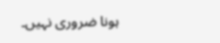ہونا ضروری نہیں۔